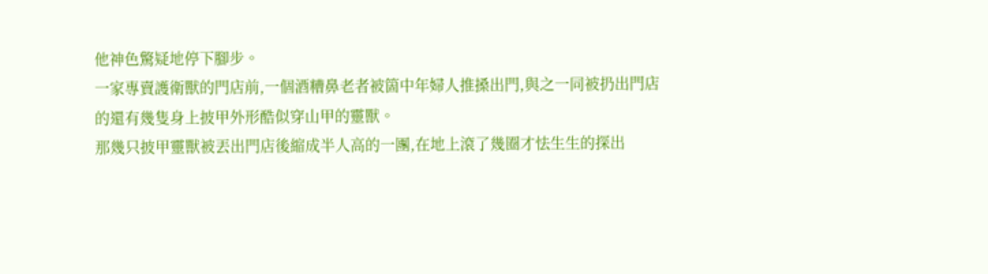他神色驚疑地停下腳步。
一家專賣護衛獸的門店前,一個酒糟鼻老者被箇中年婦人推搡出門,與之一同被扔出門店的還有幾隻身上披甲外形酷似穿山甲的靈獸。
那幾只披甲靈獸被丟出門店後縮成半人高的一團,在地上滾了幾圈才怯生生的探出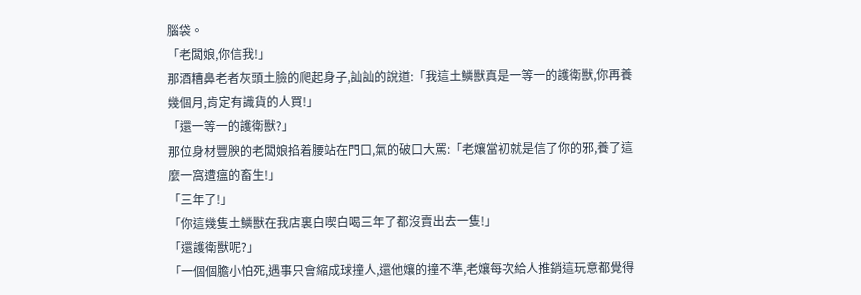腦袋。
「老闆娘,你信我!」
那酒糟鼻老者灰頭土臉的爬起身子,訕訕的說道:「我這土鱗獸真是一等一的護衛獸,你再養幾個月,肯定有識貨的人買!」
「還一等一的護衛獸?」
那位身材豐腴的老闆娘掐着腰站在門口,氣的破口大罵:「老孃當初就是信了你的邪,養了這麼一窩遭瘟的畜生!」
「三年了!」
「你這幾隻土鱗獸在我店裏白喫白喝三年了都沒賣出去一隻!」
「還護衛獸呢?」
「一個個膽小怕死,遇事只會縮成球撞人,還他孃的撞不準,老孃每次給人推銷這玩意都覺得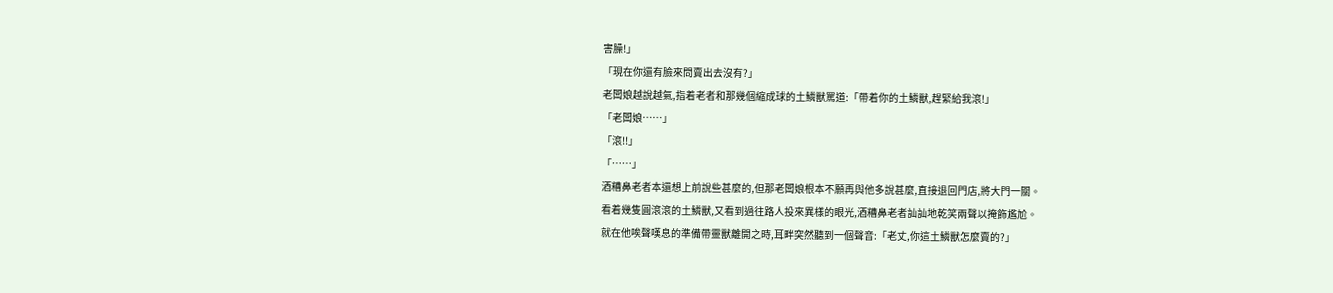害臊!」
「現在你還有臉來問賣出去沒有?」
老闆娘越說越氣,指着老者和那幾個縮成球的土鱗獸罵道:「帶着你的土鱗獸,趕緊給我滾!」
「老闆娘……」
「滾!!」
「……」
酒糟鼻老者本還想上前說些甚麼的,但那老闆娘根本不願再與他多說甚麼,直接退回門店,將大門一關。
看着幾隻圓滾滾的土鱗獸,又看到過往路人投來異樣的眼光,酒糟鼻老者訕訕地乾笑兩聲以掩飾尷尬。
就在他唉聲嘆息的準備帶靈獸離開之時,耳畔突然聽到一個聲音:「老丈,你這土鱗獸怎麼賣的?」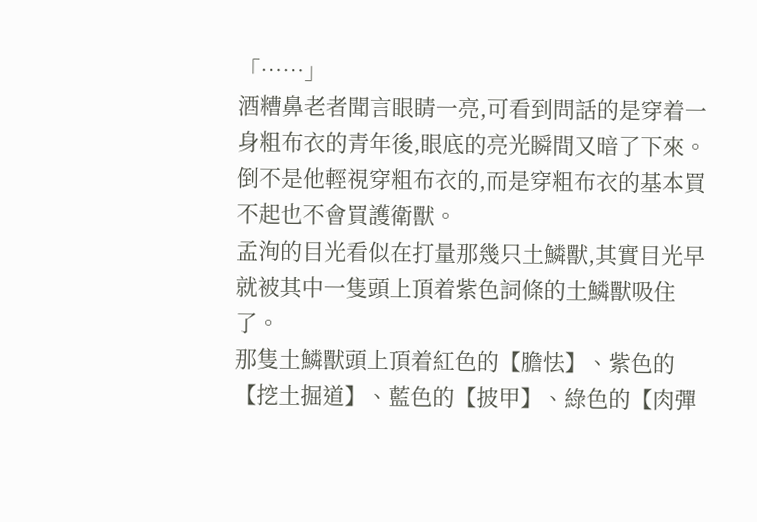「……」
酒糟鼻老者聞言眼睛一亮,可看到問話的是穿着一身粗布衣的青年後,眼底的亮光瞬間又暗了下來。
倒不是他輕視穿粗布衣的,而是穿粗布衣的基本買不起也不會買護衛獸。
孟洵的目光看似在打量那幾只土鱗獸,其實目光早就被其中一隻頭上頂着紫色詞條的土鱗獸吸住了。
那隻土鱗獸頭上頂着紅色的【膽怯】、紫色的【挖土掘道】、藍色的【披甲】、綠色的【肉彈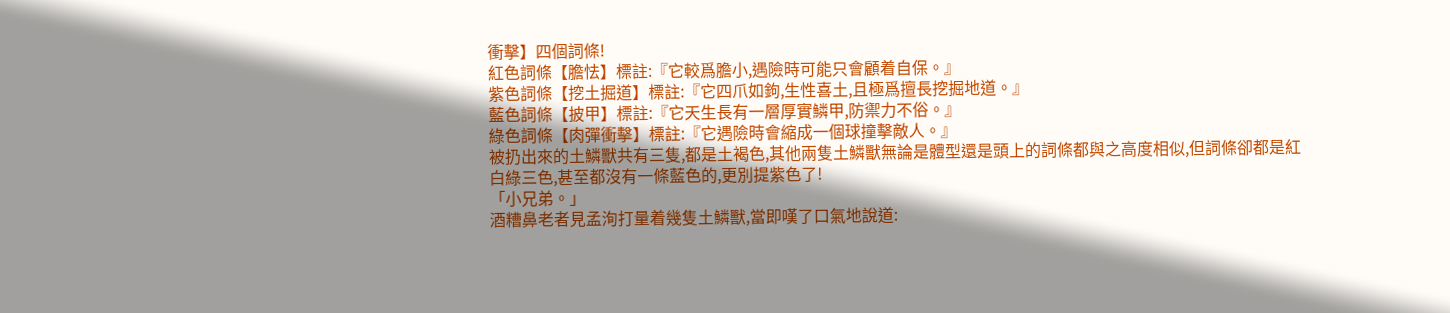衝擊】四個詞條!
紅色詞條【膽怯】標註:『它較爲膽小,遇險時可能只會顧着自保。』
紫色詞條【挖土掘道】標註:『它四爪如鉤,生性喜土,且極爲擅長挖掘地道。』
藍色詞條【披甲】標註:『它天生長有一層厚實鱗甲,防禦力不俗。』
綠色詞條【肉彈衝擊】標註:『它遇險時會縮成一個球撞擊敵人。』
被扔出來的土鱗獸共有三隻,都是土褐色,其他兩隻土鱗獸無論是體型還是頭上的詞條都與之高度相似,但詞條卻都是紅白綠三色,甚至都沒有一條藍色的,更別提紫色了!
「小兄弟。」
酒糟鼻老者見孟洵打量着幾隻土鱗獸,當即嘆了口氣地說道: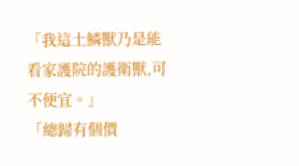「我這土鱗獸乃是能看家護院的護衛獸,可不便宜。」
「總歸有個價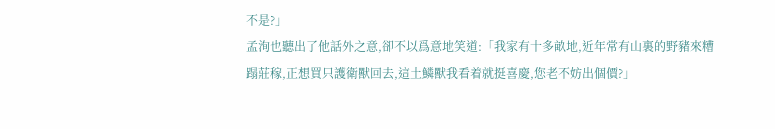不是?」
孟洵也聽出了他話外之意,卻不以爲意地笑道:「我家有十多畝地,近年常有山裏的野豬來糟蹋莊稼,正想買只護衛獸回去,這土鱗獸我看着就挺喜慶,您老不妨出個價?」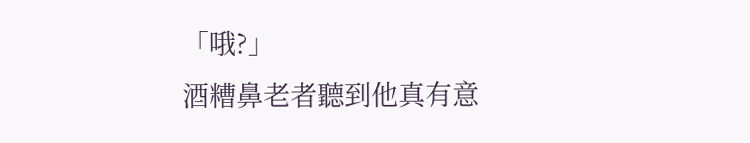「哦?」
酒糟鼻老者聽到他真有意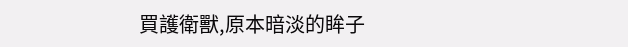買護衛獸,原本暗淡的眸子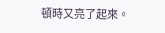頓時又亮了起來。